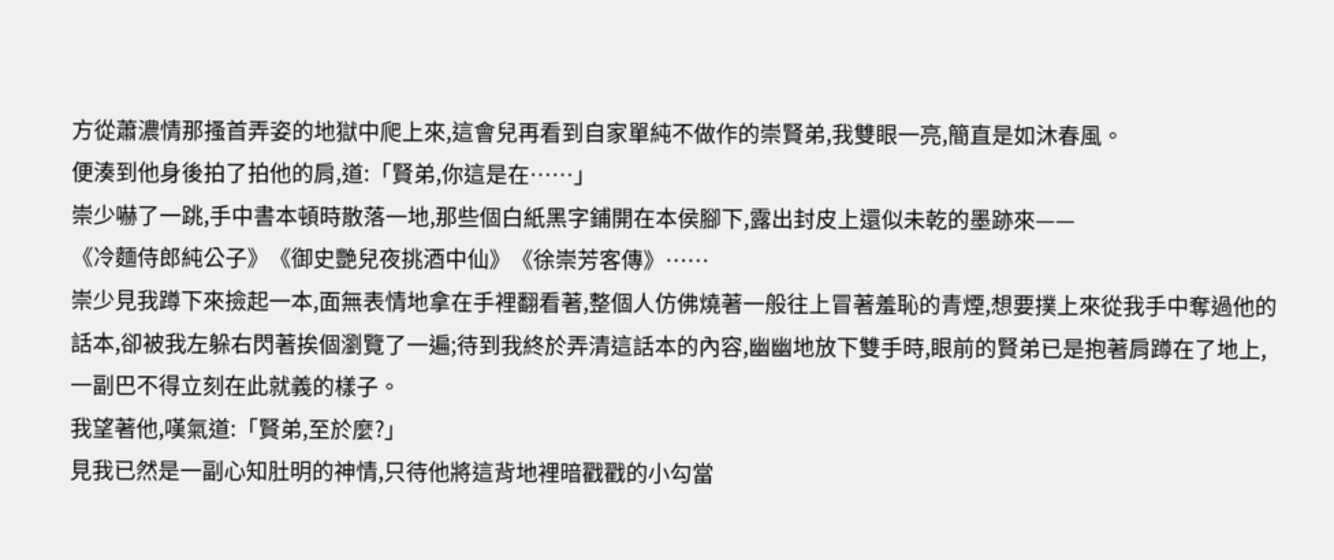方從蕭濃情那搔首弄姿的地獄中爬上來,這會兒再看到自家單純不做作的崇賢弟,我雙眼一亮,簡直是如沐春風。
便湊到他身後拍了拍他的肩,道:「賢弟,你這是在……」
崇少嚇了一跳,手中書本頓時散落一地,那些個白紙黑字鋪開在本侯腳下,露出封皮上還似未乾的墨跡來——
《冷麵侍郎純公子》《御史艷兒夜挑酒中仙》《徐崇芳客傳》……
崇少見我蹲下來撿起一本,面無表情地拿在手裡翻看著,整個人仿佛燒著一般往上冒著羞恥的青煙,想要撲上來從我手中奪過他的話本,卻被我左躲右閃著挨個瀏覽了一遍;待到我終於弄清這話本的內容,幽幽地放下雙手時,眼前的賢弟已是抱著肩蹲在了地上,一副巴不得立刻在此就義的樣子。
我望著他,嘆氣道:「賢弟,至於麼?」
見我已然是一副心知肚明的神情,只待他將這背地裡暗戳戳的小勾當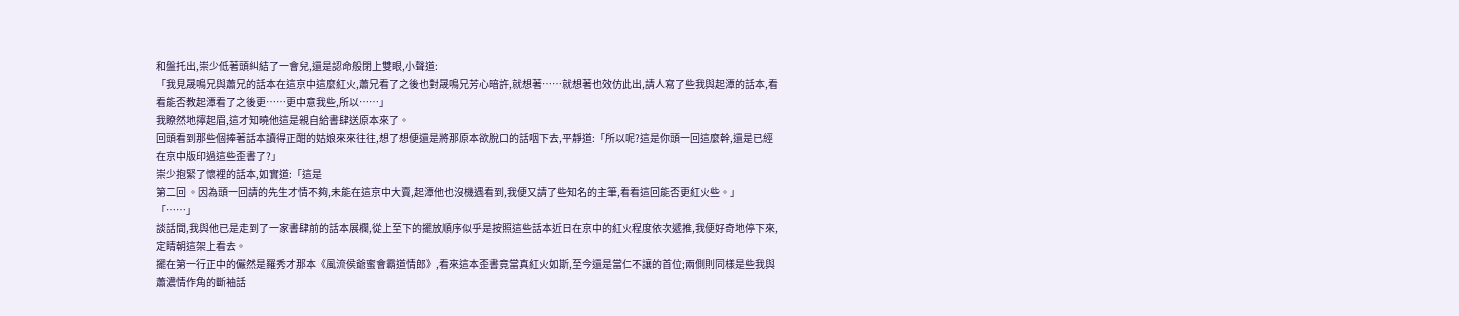和盤托出,崇少低著頭糾結了一會兒,還是認命般閉上雙眼,小聲道:
「我見晟鳴兄與蕭兄的話本在這京中這麼紅火,蕭兄看了之後也對晟鳴兄芳心暗許,就想著……就想著也效仿此出,請人寫了些我與起潭的話本,看看能否教起潭看了之後更……更中意我些,所以……」
我瞭然地擰起眉,這才知曉他這是親自給書肆送原本來了。
回頭看到那些個捧著話本讀得正酣的姑娘來來往往,想了想便還是將那原本欲脫口的話咽下去,平靜道:「所以呢?這是你頭一回這麼幹,還是已經在京中版印過這些歪書了?」
崇少抱緊了懷裡的話本,如實道:「這是
第二回 。因為頭一回請的先生才情不夠,未能在這京中大賣,起潭他也沒機遇看到,我便又請了些知名的主筆,看看這回能否更紅火些。」
「……」
談話間,我與他已是走到了一家書肆前的話本展欄,從上至下的擺放順序似乎是按照這些話本近日在京中的紅火程度依次遞推,我便好奇地停下來,定睛朝這架上看去。
擺在第一行正中的儼然是羅秀才那本《風流侯爺蜜會霸道情郎》,看來這本歪書竟當真紅火如斯,至今還是當仁不讓的首位;兩側則同樣是些我與蕭濃情作角的斷袖話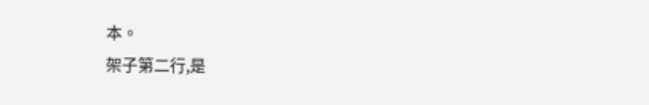本。
架子第二行,是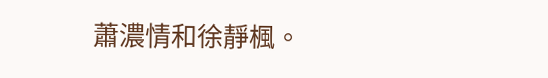蕭濃情和徐靜楓。